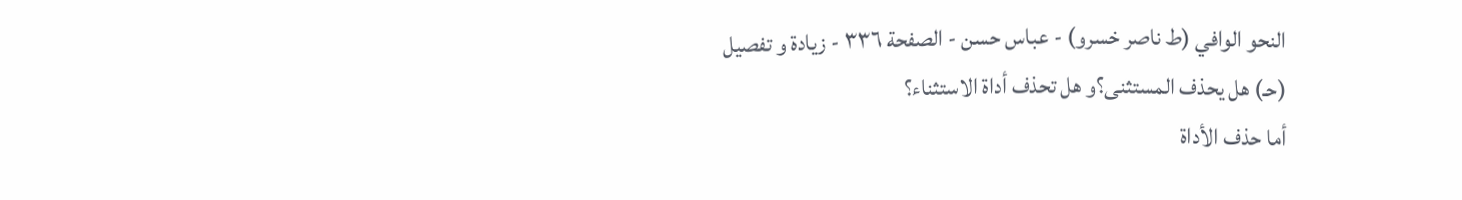النحو الوافي (ط ناصر خسرو) - عباس حسن - الصفحة ٣٣٦ - زيادة و تفصيل
(حـ) هل يحذف المستثنى؟و هل تحذف أداة الاستثناء؟
أما حذف الأداة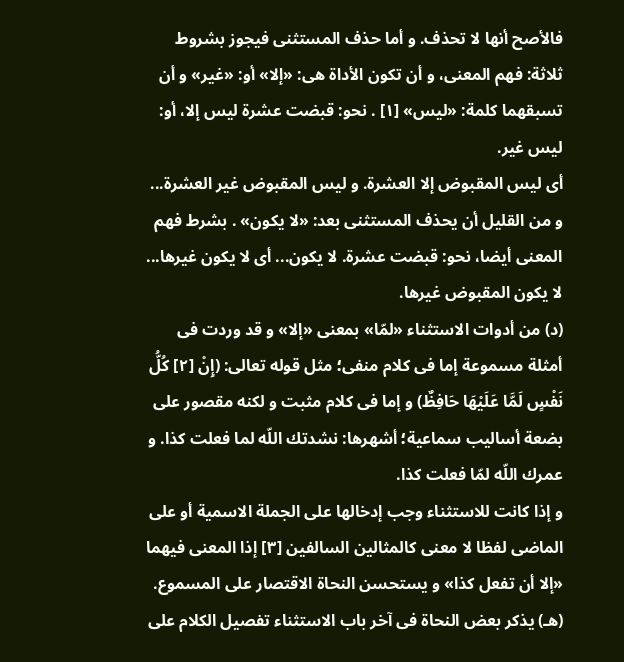فالأصح أنها لا تحذف. و أما حذف المستثنى فيجوز بشروط ثلاثة: فهم المعنى، و أن تكون الأداة هى: «إلا» أو: «غير» و أن تسبقهما كلمة: «ليس» [١] . نحو: قبضت عشرة ليس إلا، أو: ليس غير.
أى ليس المقبوض إلا العشرة. و ليس المقبوض غير العشرة... و من القليل أن يحذف المستثنى بعد: «لا يكون» . بشرط فهم المعنى أيضا، نحو: قبضت عشرة. لا يكون... أى لا يكون غيرها... لا يكون المقبوض غيرها.
(د) من أدوات الاستثناء «لمّا» بمعنى «إلا» و قد وردت فى أمثلة مسموعة إما فى كلام منفى؛ مثل قوله تعالى: (إِنْ [٢] كُلُّ نَفْسٍ لَمَّا عَلَيْهَا حَافِظٌ) و إما فى كلام مثبت و لكنه مقصور على بضعة أساليب سماعية؛ أشهرها: نشدتك اللّه لما فعلت كذا. و عمرك اللّه لمّا فعلت كذا.
و إذا كانت للاستثناء وجب إدخالها على الجملة الاسمية أو على الماضى لفظا لا معنى كالمثالين السالفين [٣] إذا المعنى فيهما «إلا أن تفعل كذا» و يستحسن النحاة الاقتصار على المسموع.
(هـ) يذكر بعض النحاة فى آخر باب الاستثناء تفصيل الكلام على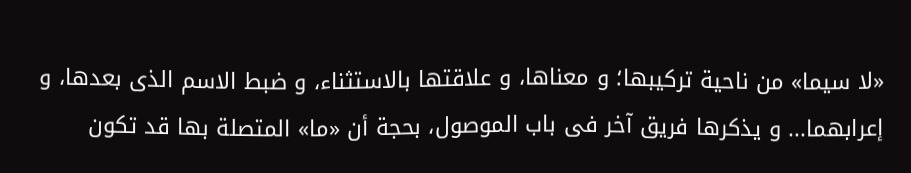«لا سيما» من ناحية تركيبها؛ و معناها، و علاقتها بالاستثناء، و ضبط الاسم الذى بعدها، و إعرابهما... و يذكرها فريق آخر فى باب الموصول، بحجة أن «ما» المتصلة بها قد تكون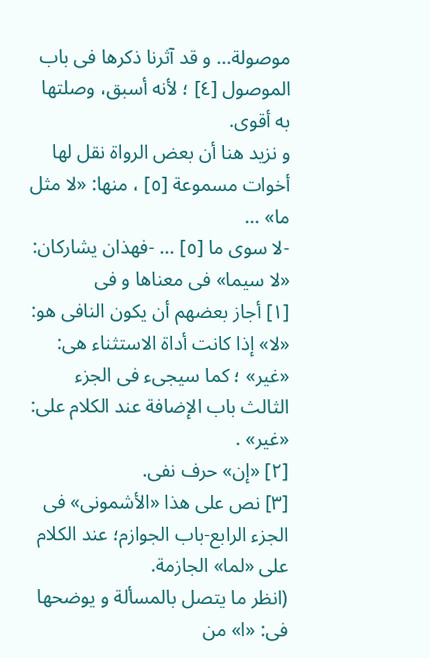موصولة... و قد آثرنا ذكرها فى باب الموصول [٤] ؛ لأنه أسبق، وصلتها به أقوى.
و نزيد هنا أن بعض الرواة نقل لها أخوات مسموعة [٥] ، منها: «لا مثل ما» ...
-لا سوى ما [٥] ... -فهذان يشاركان: «لا سيما» فى معناها و فى
[١] أجاز بعضهم أن يكون النافى هو: «لا» إذا كانت أداة الاستثناء هى: «غير» ؛ كما سيجىء فى الجزء الثالث باب الإضافة عند الكلام على: «غير» .
[٢] «إن» حرف نفى.
[٣] نص على هذا «الأشمونى» فى الجزء الرابع-باب الجوازم؛ عند الكلام على «لما» الجازمة.
(انظر ما يتصل بالمسألة و يوضحها فى: «ا» من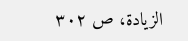الزيادة، ص ٣٠٢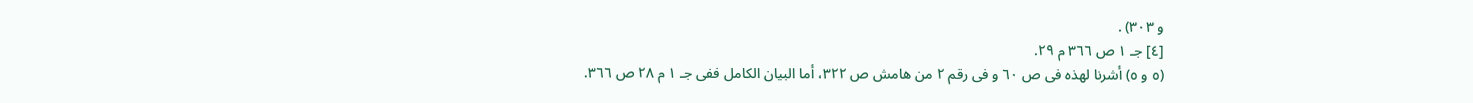و ٣٠٣) .
[٤] جـ ١ ص ٣٦٦ م ٢٩.
(٥ و ٥) أشرنا لهذه فى ص ٦٠ و فى رقم ٢ من هامش ص ٣٢٢، أما البيان الكامل ففى جـ ١ م ٢٨ ص ٣٦٦.